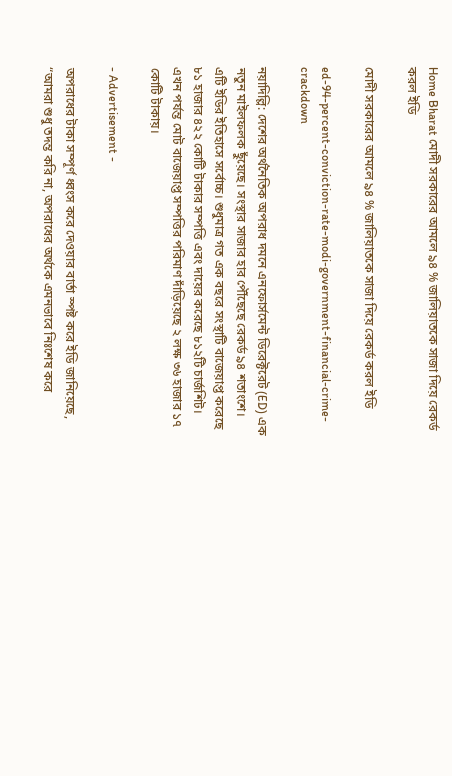Home Bharat মোদী সরকারের আমলে ৯৪ % জালিয়াতকে সাজা দিয়ে রেকর্ড করল ইডি

মোদী সরকারের আমলে ৯৪ % জালিয়াতকে সাজা দিয়ে রেকর্ড করল ইডি

ed-94-percent-conviction-rate-modi-government-financial-crime-crackdown

নয়াদিল্লি: দেশের অর্থনৈতিক অপরাধ দমনে এনফোর্সমেন্ট ডিরেক্টরেট (ED) এক নতুন মাইলফলক ছুঁয়েছে। সংস্থার সাজার হার পৌঁছেছে রেকর্ড ৯৪ শতাংশে। এটি ইডির ইতিহাসে সর্বোচ্চ। শুধুমাত্র গত এক বছরে সংস্থাটি বাজেয়াপ্ত করেছে ৮১ হাজার ৪২২ কোটি টাকার সম্পত্তি এবং দায়ের করেছে ৮১২টি চার্জশিট। এখন পর্যন্ত মোট বাজেয়াপ্ত সম্পত্তির পরিমাণ দাঁড়িয়েছে ২ লক্ষ ৩৬ হাজার ১৭ কোটি টাকায়।

- Advertisement -

অপরাধের টাকা সম্পূর্ণ ধ্বংস করে দেওয়ার বার্তা স্পষ্ট করে ইডি জানিয়েছে, “আমরা শুধু তদন্ত করি না, অপরাধের অর্থকে এমনভাবে নিঃশেষ করে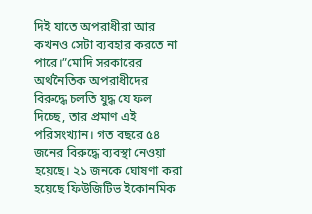দিই যাতে অপরাধীরা আর কখনও সেটা ব্যবহার করতে না পারে।”মোদি সরকারের অর্থনৈতিক অপরাধীদের বিরুদ্ধে চলতি যুদ্ধ যে ফল দিচ্ছে, তার প্রমাণ এই পরিসংখ্যান। গত বছরে ৫৪ জনের বিরুদ্ধে ব্যবস্থা নেওয়া হয়েছে। ২১ জনকে ঘোষণা করা হয়েছে ফিউজিটিভ ইকোনমিক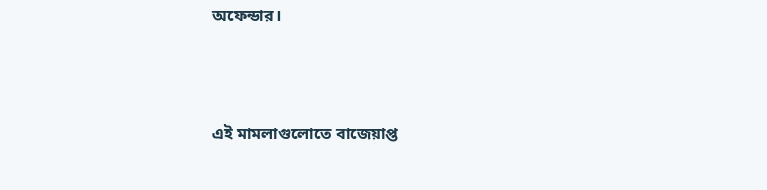অফেন্ডার।



এই মামলাগুলোতে বাজেয়াপ্ত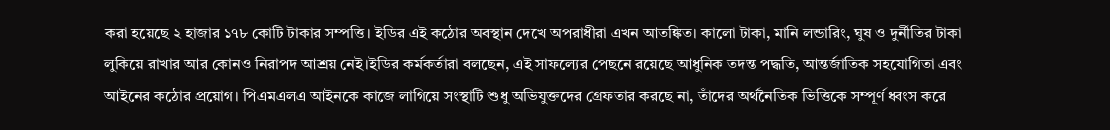করা হয়েছে ২ হাজার ১৭৮ কোটি টাকার সম্পত্তি। ইডির এই কঠোর অবস্থান দেখে অপরাধীরা এখন আতঙ্কিত। কালো টাকা, মানি লন্ডারিং, ঘুষ ও দুর্নীতির টাকা লুকিয়ে রাখার আর কোনও নিরাপদ আশ্রয় নেই।ইডির কর্মকর্তারা বলছেন, এই সাফল্যের পেছনে রয়েছে আধুনিক তদন্ত পদ্ধতি, আন্তর্জাতিক সহযোগিতা এবং আইনের কঠোর প্রয়োগ। পিএমএলএ আইনকে কাজে লাগিয়ে সংস্থাটি শুধু অভিযুক্তদের গ্রেফতার করছে না, তাঁদের অর্থনৈতিক ভিত্তিকে সম্পূর্ণ ধ্বংস করে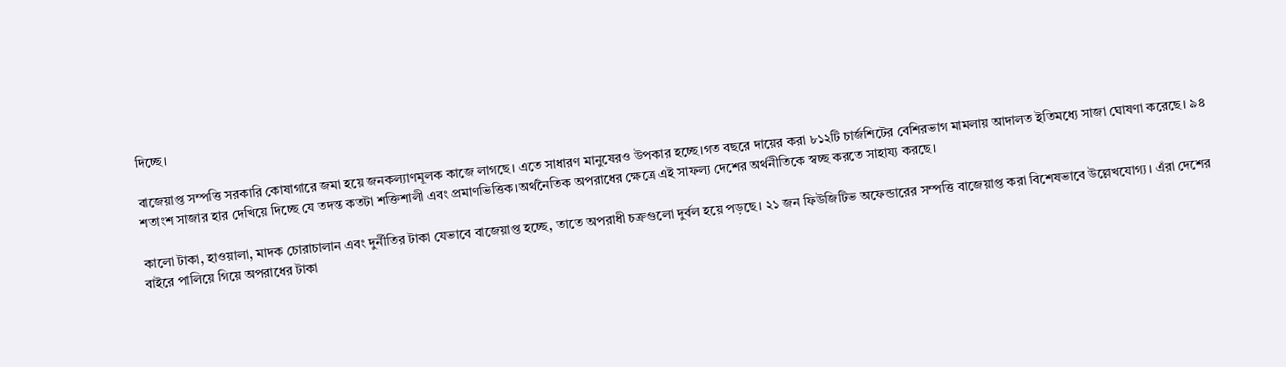দিচ্ছে।

বাজেয়াপ্ত সম্পত্তি সরকারি কোষাগারে জমা হয়ে জনকল্যাণমূলক কাজে লাগছে। এতে সাধারণ মানুষেরও উপকার হচ্ছে।গত বছরে দায়ের করা ৮১২টি চার্জশিটের বেশিরভাগ মামলায় আদালত ইতিমধ্যে সাজা ঘোষণা করেছে। ৯৪ শতাংশ সাজার হার দেখিয়ে দিচ্ছে যে তদন্ত কতটা শক্তিশালী এবং প্রমাণভিত্তিক।অর্থনৈতিক অপরাধের ক্ষেত্রে এই সাফল্য দেশের অর্থনীতিকে স্বচ্ছ করতে সাহায্য করছে।

কালো টাকা, হাওয়ালা, মাদক চোরাচালান এবং দুর্নীতির টাকা যেভাবে বাজেয়াপ্ত হচ্ছে, তাতে অপরাধী চক্রগুলো দুর্বল হয়ে পড়ছে। ২১ জন ফিউজিটিভ অফেন্ডারের সম্পত্তি বাজেয়াপ্ত করা বিশেষভাবে উল্লেখযোগ্য। এঁরা দেশের বাইরে পালিয়ে গিয়ে অপরাধের টাকা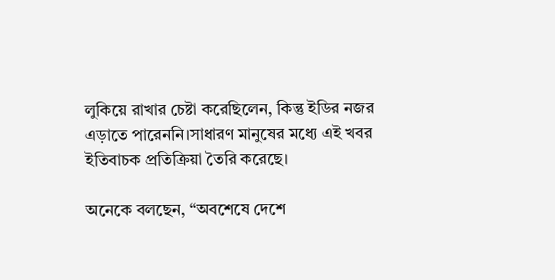লুকিয়ে রাখার চেষ্টা করেছিলেন, কিন্তু ইডির নজর এড়াতে পারেননি।সাধারণ মানুষের মধ্যে এই খবর ইতিবাচক প্রতিক্রিয়া তৈরি করেছে।

অনেকে বলছেন, “অবশেষে দেশে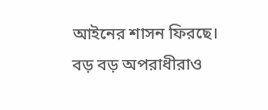আইনের শাসন ফিরছে। বড় বড় অপরাধীরাও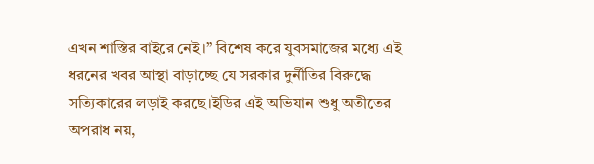এখন শাস্তির বাইরে নেই।” বিশেষ করে যুবসমাজের মধ্যে এই ধরনের খবর আস্থা বাড়াচ্ছে যে সরকার দুর্নীতির বিরুদ্ধে সত্যিকারের লড়াই করছে।ইডির এই অভিযান শুধু অতীতের অপরাধ নয়,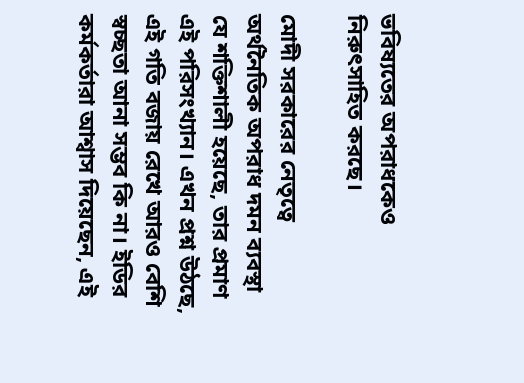ভবিষ্যতের অপরাধকেও নিরুৎসাহিত করছে।

মোদী সরকারের নেতৃত্বে অর্থনৈতিক অপরাধ দমন ব্যবস্থা যে শক্তিশালী হয়েছে, তার প্রমাণ এই পরিসংখ্যান। এখন প্রশ্ন উঠছে, এই গতি বজায় রেখে আরও বেশি স্বচ্ছতা আনা সম্ভব কি না। ইডির কর্মকর্তারা আশ্বাস দিয়েছেন, এই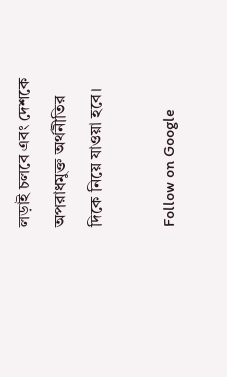লড়াই চলবে এবং দেশকে অপরাধমুক্ত অর্থনীতির দিকে নিয়ে যাওয়া হবে।

Follow on Google